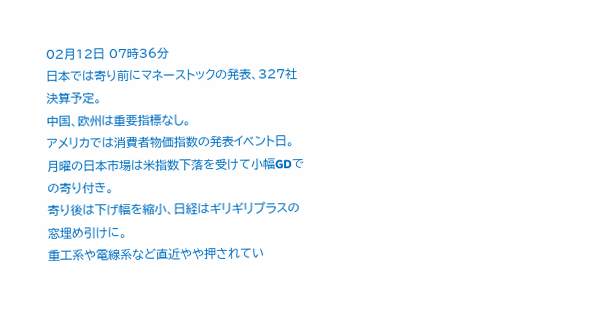02月12日 07時36分
日本では寄り前にマネーストックの発表、327社決算予定。
中国、欧州は重要指標なし。
アメリカでは消費者物価指数の発表イベント日。
月曜の日本市場は米指数下落を受けて小幅GDでの寄り付き。
寄り後は下げ幅を縮小、日経はギリギリプラスの窓埋め引けに。
重工系や電線系など直近やや押されてい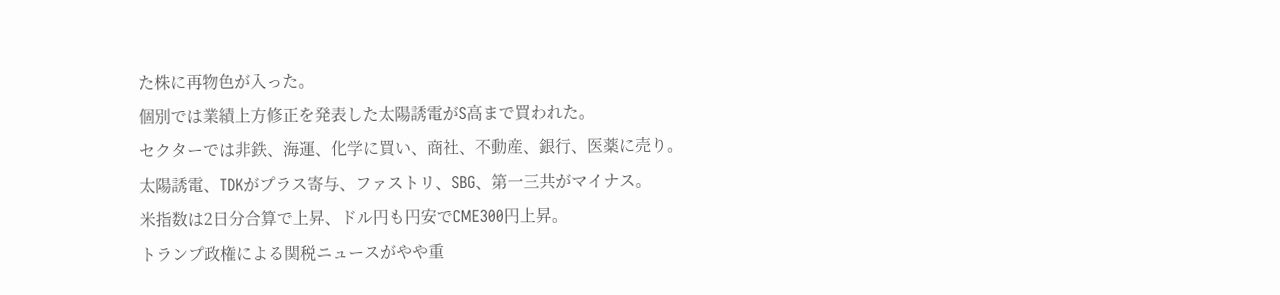た株に再物色が入った。
個別では業績上方修正を発表した太陽誘電がS高まで買われた。
セクターでは非鉄、海運、化学に買い、商社、不動産、銀行、医薬に売り。
太陽誘電、TDKがプラス寄与、ファストリ、SBG、第一三共がマイナス。
米指数は2日分合算で上昇、ドル円も円安でCME300円上昇。
トランプ政権による関税ニュースがやや重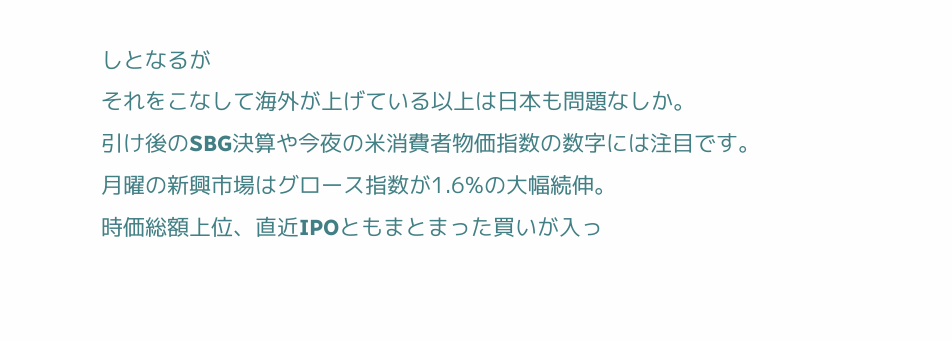しとなるが
それをこなして海外が上げている以上は日本も問題なしか。
引け後のSBG決算や今夜の米消費者物価指数の数字には注目です。
月曜の新興市場はグロース指数が1.6%の大幅続伸。
時価総額上位、直近IPOともまとまった買いが入っ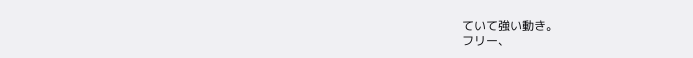ていて強い動き。
フリー、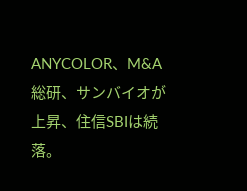ANYCOLOR、M&A総研、サンバイオが上昇、住信SBIは続落。